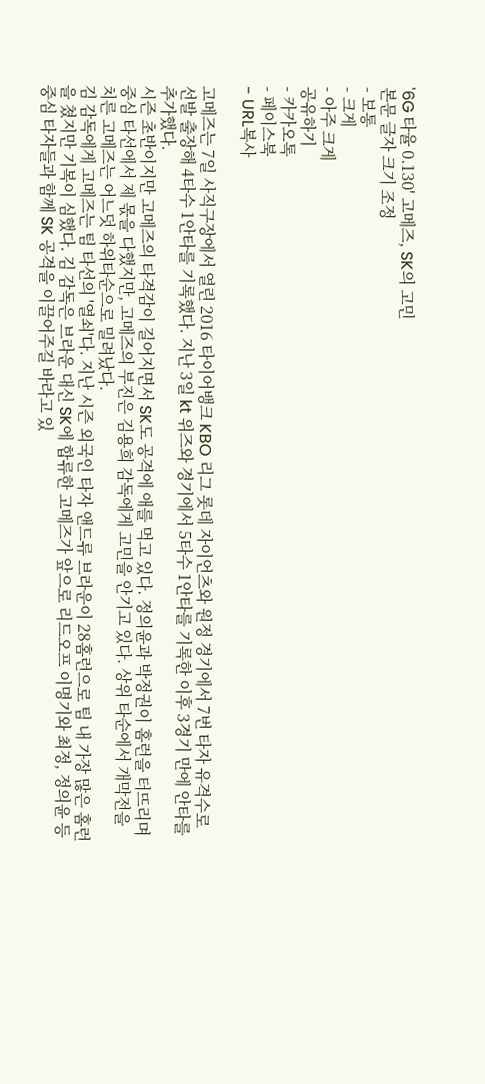'6G 타율 0.130' 고메즈, SK의 고민
본문 글자 크기 조정
- 보통
- 크게
- 아주 크게
공유하기
- 카카오톡
- 페이스북
- URL복사

고메즈는 7일 사직구장에서 열린 2016 타이어뱅크 KBO 리그 롯데 자이언츠와 원정 경기에서 7번 타자 유격수로 선발 출장해 4타수 1안타를 기록했다. 지난 3일 kt 위즈와 경기에서 5타수 1안타를 기록한 이후 3경기 만에 안타를 추가했다.
시즌 초반이지만 고메즈의 타격감이 길어지면서 SK도 공격에 애를 먹고 있다. 정의윤과 박정권이 홈런을 터뜨리며 중심 타선에서 제 몫을 다했지만, 고메즈의 부진은 김용희 감독에게 고민을 안기고 있다. 상위 타순에서 개막전을 치른 고메즈는 어느덧 하위타순으로 밀려났다.
김 감독에게 고메즈는 팀 타선의 '열쇠'다. 지난 시즌 외국인 타자 앤드류 브라운이 28홈런으로 팀 내 가장 많은 홈런을 쳤지만 기복이 심했다. 김 감독은 브라운 대신 SK에 합류한 고메즈가 앞으로 리드오프 이명기와 최정, 정의윤 등 중심 타자들과 함께 SK 공격을 이끌어주길 바라고 있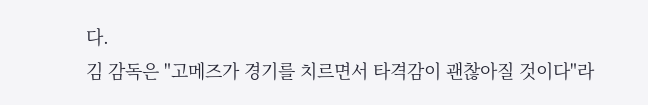다.
김 감독은 "고메즈가 경기를 치르면서 타격감이 괜찮아질 것이다"라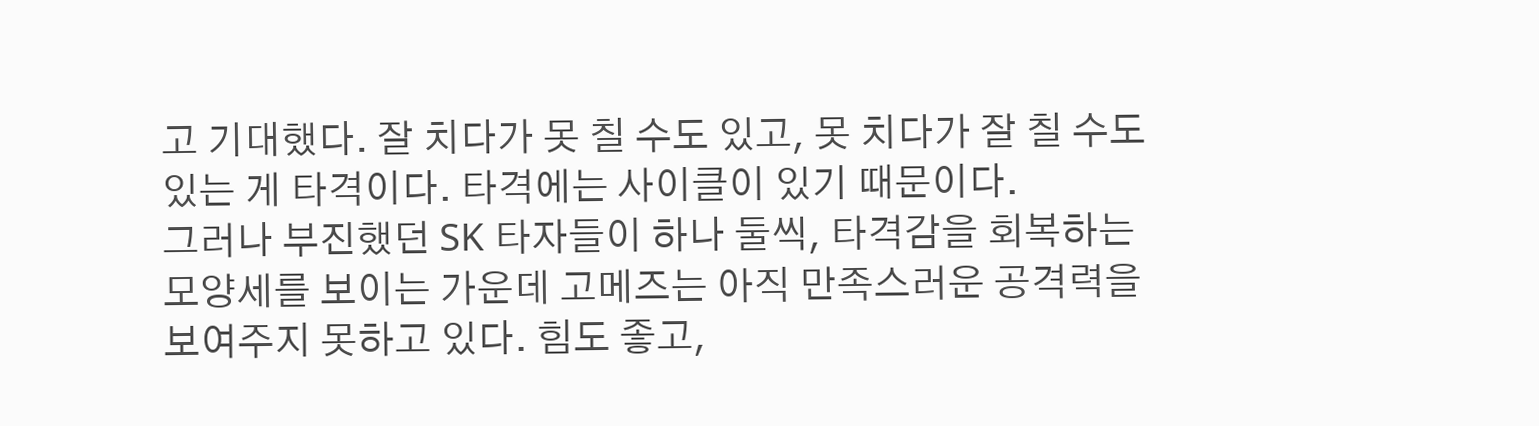고 기대했다. 잘 치다가 못 칠 수도 있고, 못 치다가 잘 칠 수도 있는 게 타격이다. 타격에는 사이클이 있기 때문이다.
그러나 부진했던 SK 타자들이 하나 둘씩, 타격감을 회복하는 모양세를 보이는 가운데 고메즈는 아직 만족스러운 공격력을 보여주지 못하고 있다. 힘도 좋고,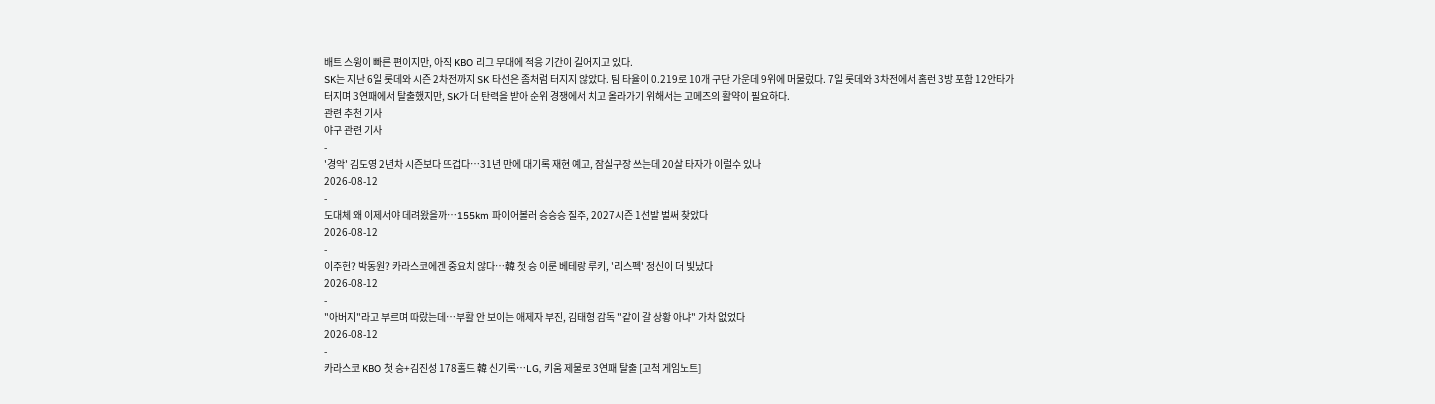배트 스윙이 빠른 편이지만, 아직 KBO 리그 무대에 적응 기간이 길어지고 있다.
SK는 지난 6일 롯데와 시즌 2차전까지 SK 타선은 좀처럼 터지지 않았다. 팀 타율이 0.219로 10개 구단 가운데 9위에 머물렀다. 7일 롯데와 3차전에서 홈런 3방 포함 12안타가 터지며 3연패에서 탈출했지만, SK가 더 탄력을 받아 순위 경쟁에서 치고 올라가기 위해서는 고메즈의 활약이 필요하다.
관련 추천 기사
야구 관련 기사
-
'경악' 김도영 2년차 시즌보다 뜨겁다…31년 만에 대기록 재현 예고, 잠실구장 쓰는데 20살 타자가 이럴수 있나
2026-08-12
-
도대체 왜 이제서야 데려왔을까…155km 파이어볼러 승승승 질주, 2027시즌 1선발 벌써 찾았다
2026-08-12
-
이주헌? 박동원? 카라스코에겐 중요치 않다…韓 첫 승 이룬 베테랑 루키, '리스펙' 정신이 더 빛났다
2026-08-12
-
"아버지"라고 부르며 따랐는데…부활 안 보이는 애제자 부진, 김태형 감독 "같이 갈 상황 아냐" 가차 없었다
2026-08-12
-
카라스코 KBO 첫 승+김진성 178홀드 韓 신기록…LG, 키움 제물로 3연패 탈출 [고척 게임노트]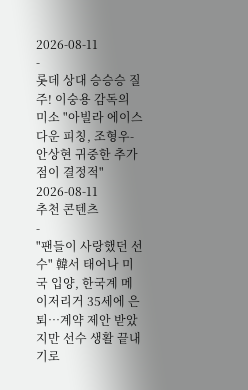2026-08-11
-
롯데 상대 승승승 질주! 이숭용 감독의 미소 "아빌라 에이스다운 피칭, 조형우-안상현 귀중한 추가점이 결정적"
2026-08-11
추천 콘텐츠
-
"팬들이 사랑했던 선수" 韓서 태어나 미국 입양, 한국계 메이저리거 35세에 은퇴…계약 제안 받았지만 선수 생활 끝내기로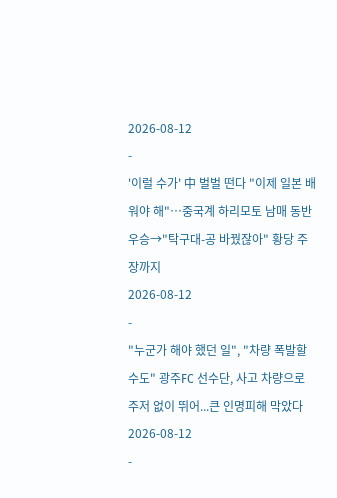2026-08-12
-
'이럴 수가' 中 벌벌 떤다 "이제 일본 배워야 해"…중국계 하리모토 남매 동반 우승→"탁구대-공 바꿨잖아" 황당 주장까지
2026-08-12
-
"누군가 해야 했던 일", "차량 폭발할 수도" 광주FC 선수단, 사고 차량으로 주저 없이 뛰어...큰 인명피해 막았다
2026-08-12
-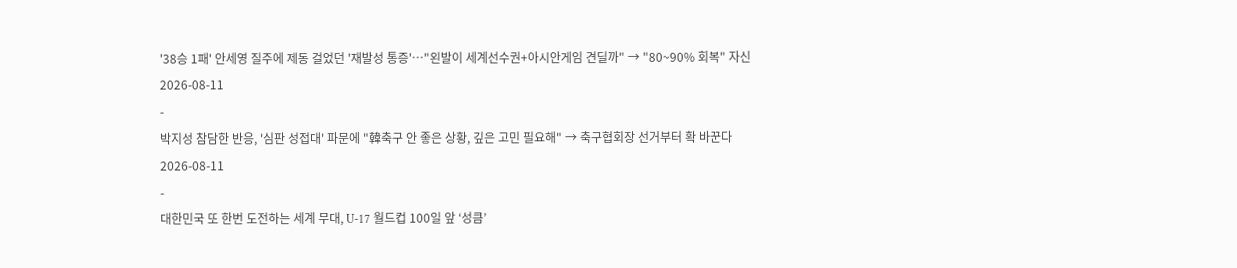'38승 1패' 안세영 질주에 제동 걸었던 '재발성 통증'…"왼발이 세계선수권+아시안게임 견딜까" → "80~90% 회복" 자신
2026-08-11
-
박지성 참담한 반응, '심판 성접대' 파문에 "韓축구 안 좋은 상황, 깊은 고민 필요해" → 축구협회장 선거부터 확 바꾼다
2026-08-11
-
대한민국 또 한번 도전하는 세계 무대, U-17 월드컵 100일 앞 ‘성큼’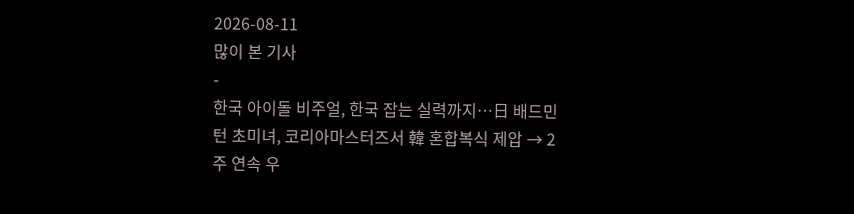2026-08-11
많이 본 기사
-
한국 아이돌 비주얼, 한국 잡는 실력까지…日 배드민턴 초미녀, 코리아마스터즈서 韓 혼합복식 제압 → 2주 연속 우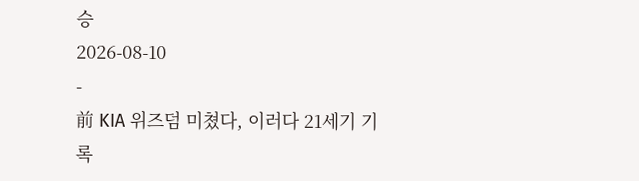승
2026-08-10
-
前 KIA 위즈덤 미쳤다, 이러다 21세기 기록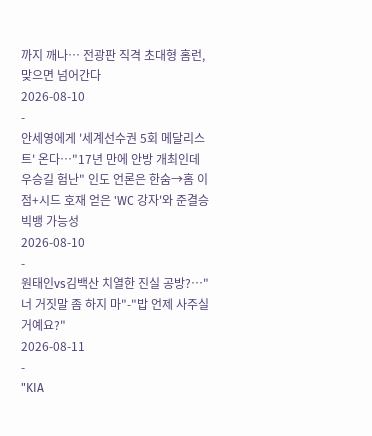까지 깨나… 전광판 직격 초대형 홈런, 맞으면 넘어간다
2026-08-10
-
안세영에게 '세계선수권 5회 메달리스트' 온다…"17년 만에 안방 개최인데 우승길 험난" 인도 언론은 한숨→홈 이점+시드 호재 얻은 'WC 강자'와 준결승 빅뱅 가능성
2026-08-10
-
원태인vs김백산 치열한 진실 공방?…"너 거짓말 좀 하지 마"-"밥 언제 사주실 거예요?"
2026-08-11
-
"KIA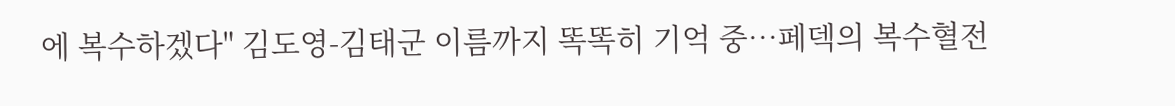에 복수하겠다" 김도영-김태군 이름까지 똑똑히 기억 중…페덱의 복수혈전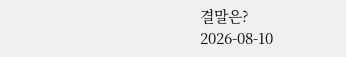결말은?
2026-08-10